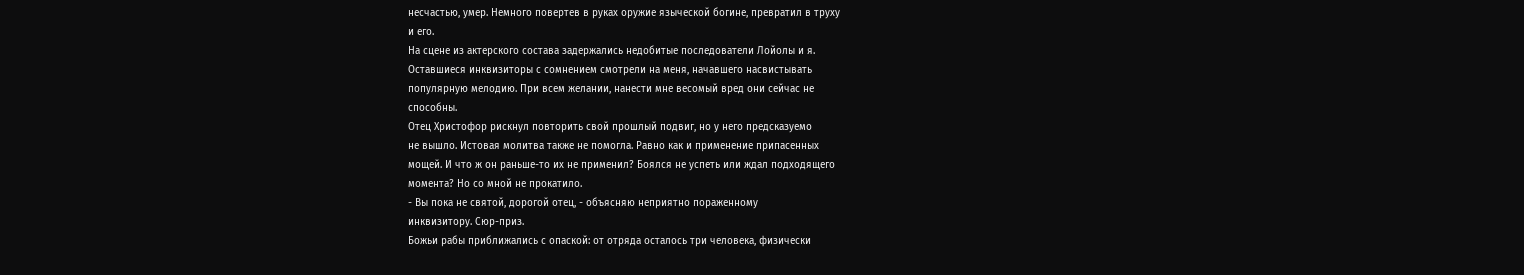несчастью, умер. Немного повертев в руках оружие языческой богине, превратил в труху
и его.
На сцене из актерского состава задержались недобитые последователи Лойолы и я.
Оставшиеся инквизиторы с сомнением смотрели на меня, начавшего насвистывать
популярную мелодию. При всем желании, нанести мне весомый вред они сейчас не
способны.
Отец Христофор рискнул повторить свой прошлый подвиг, но у него предсказуемо
не вышло. Истовая молитва также не помогла. Равно как и применение припасенных
мощей. И что ж он раньше-то их не применил? Боялся не успеть или ждал подходящего
момента? Но со мной не прокатило.
- Вы пока не святой, дорогой отец, - объясняю неприятно пораженному
инквизитору. Сюр-приз.
Божьи рабы приближались с опаской: от отряда осталось три человека, физически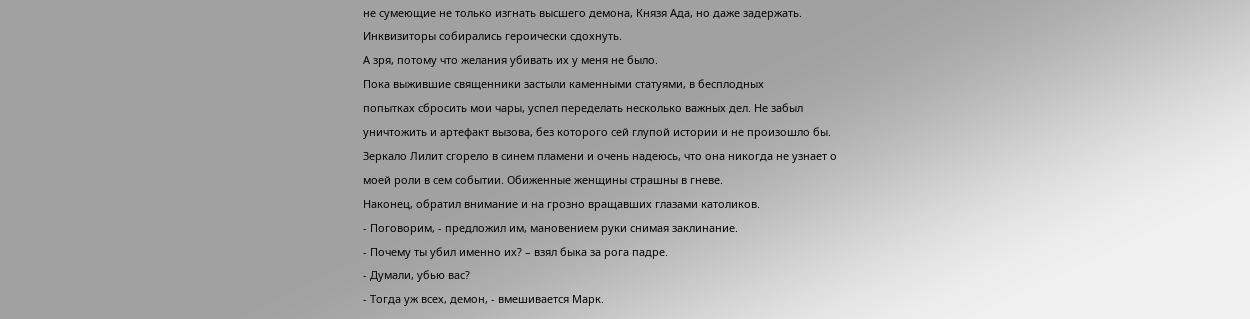не сумеющие не только изгнать высшего демона, Князя Ада, но даже задержать.
Инквизиторы собирались героически сдохнуть.
А зря, потому что желания убивать их у меня не было.
Пока выжившие священники застыли каменными статуями, в бесплодных
попытках сбросить мои чары, успел переделать несколько важных дел. Не забыл
уничтожить и артефакт вызова, без которого сей глупой истории и не произошло бы.
Зеркало Лилит сгорело в синем пламени и очень надеюсь, что она никогда не узнает о
моей роли в сем событии. Обиженные женщины страшны в гневе.
Наконец, обратил внимание и на грозно вращавших глазами католиков.
- Поговорим, - предложил им, мановением руки снимая заклинание.
- Почему ты убил именно их? – взял быка за рога падре.
- Думали, убью вас?
- Тогда уж всех, демон, - вмешивается Марк.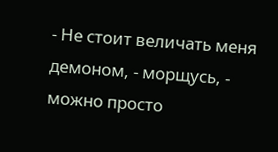- Не стоит величать меня демоном, - морщусь, - можно просто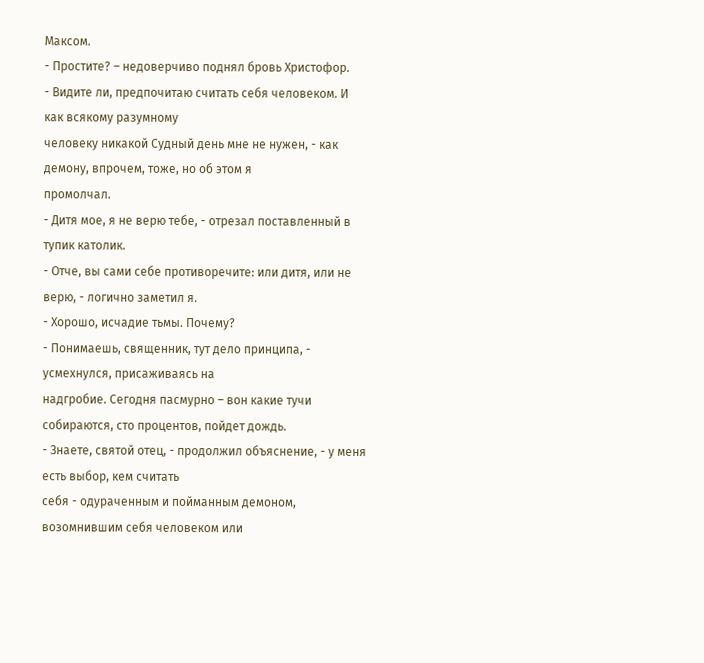Максом.
- Простите? – недоверчиво поднял бровь Христофор.
- Видите ли, предпочитаю считать себя человеком. И как всякому разумному
человеку никакой Судный день мне не нужен, - как демону, впрочем, тоже, но об этом я
промолчал.
- Дитя мое, я не верю тебе, - отрезал поставленный в тупик католик.
- Отче, вы сами себе противоречите: или дитя, или не верю, - логично заметил я.
- Хорошо, исчадие тьмы. Почему?
- Понимаешь, священник, тут дело принципа, - усмехнулся, присаживаясь на
надгробие. Сегодня пасмурно – вон какие тучи собираются, сто процентов, пойдет дождь.
- Знаете, святой отец, - продолжил объяснение, - у меня есть выбор, кем считать
себя - одураченным и пойманным демоном, возомнившим себя человеком или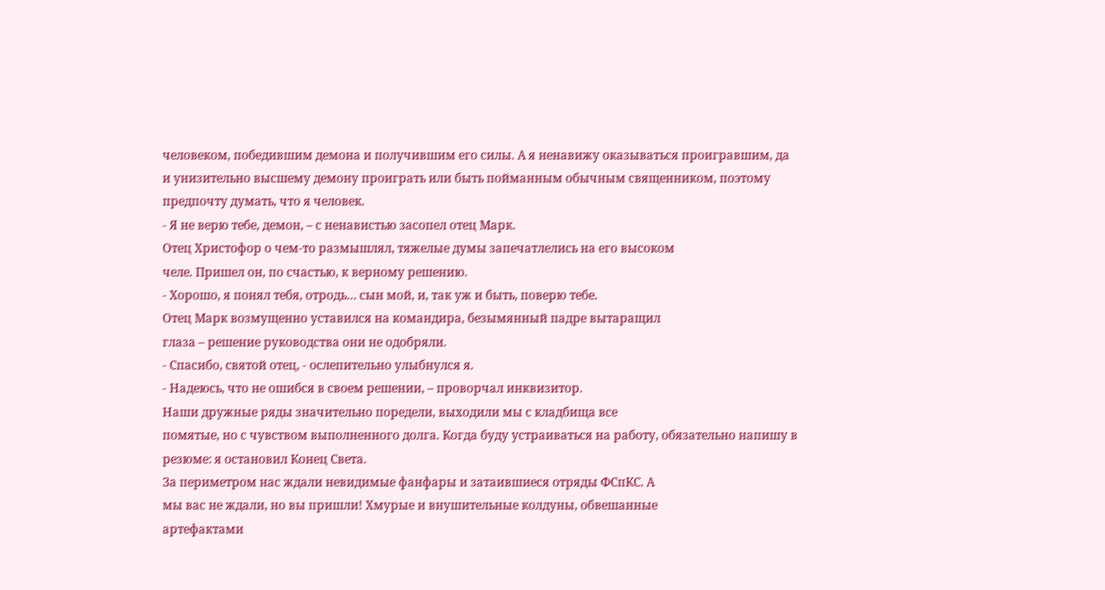человеком, победившим демона и получившим его силы. А я ненавижу оказываться проигравшим, да
и унизительно высшему демону проиграть или быть пойманным обычным священником, поэтому предпочту думать, что я человек.
- Я не верю тебе, демон, – с ненавистью засопел отец Марк.
Отец Христофор о чем-то размышлял, тяжелые думы запечатлелись на его высоком
челе. Пришел он, по счастью, к верному решению.
- Хорошо, я понял тебя, отродь… сын мой, и, так уж и быть, поверю тебе.
Отец Марк возмущенно уставился на командира, безымянный падре вытаращил
глаза – решение руководства они не одобряли.
- Спасибо, святой отец, - ослепительно улыбнулся я.
- Надеюсь, что не ошибся в своем решении, – проворчал инквизитор.
Наши дружные ряды значительно поредели, выходили мы с кладбища все
помятые, но с чувством выполненного долга. Когда буду устраиваться на работу, обязательно напишу в резюме: я остановил Конец Света.
За периметром нас ждали невидимые фанфары и затаившиеся отряды ФСпКС. А
мы вас не ждали, но вы пришли! Хмурые и внушительные колдуны, обвешанные
артефактами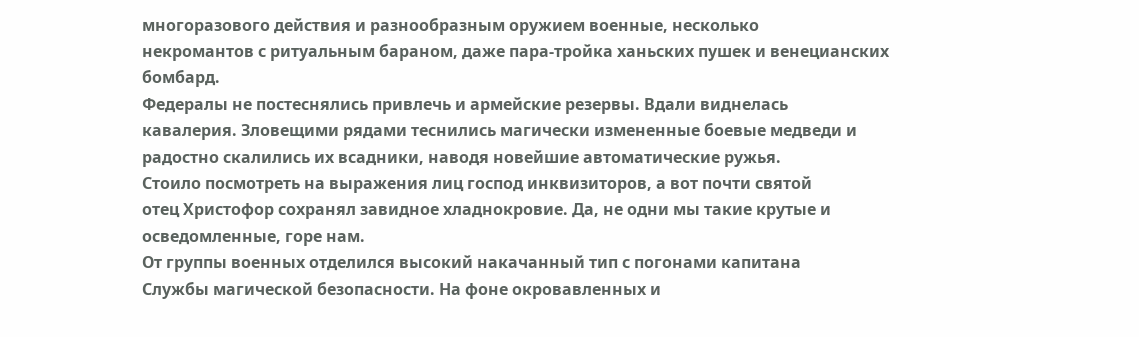многоразового действия и разнообразным оружием военные, несколько
некромантов с ритуальным бараном, даже пара-тройка ханьских пушек и венецианских
бомбард.
Федералы не постеснялись привлечь и армейские резервы. Вдали виднелась
кавалерия. Зловещими рядами теснились магически измененные боевые медведи и
радостно скалились их всадники, наводя новейшие автоматические ружья.
Стоило посмотреть на выражения лиц господ инквизиторов, а вот почти святой
отец Христофор сохранял завидное хладнокровие. Да, не одни мы такие крутые и
осведомленные, горе нам.
От группы военных отделился высокий накачанный тип с погонами капитана
Службы магической безопасности. На фоне окровавленных и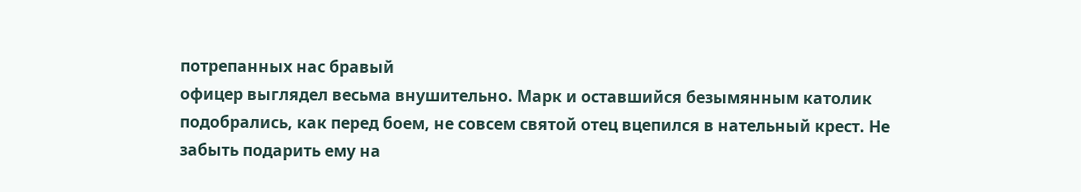потрепанных нас бравый
офицер выглядел весьма внушительно. Марк и оставшийся безымянным католик
подобрались, как перед боем, не совсем святой отец вцепился в нательный крест. Не
забыть подарить ему на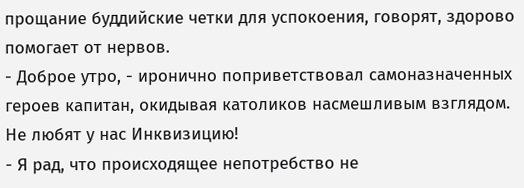прощание буддийские четки для успокоения, говорят, здорово
помогает от нервов.
- Доброе утро, - иронично поприветствовал самоназначенных героев капитан, окидывая католиков насмешливым взглядом. Не любят у нас Инквизицию!
- Я рад, что происходящее непотребство не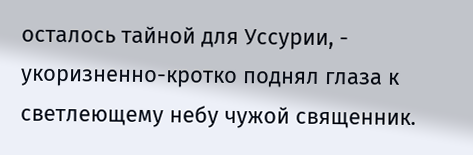осталось тайной для Уссурии, -
укоризненно-кротко поднял глаза к светлеющему небу чужой священник.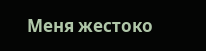Меня жестоко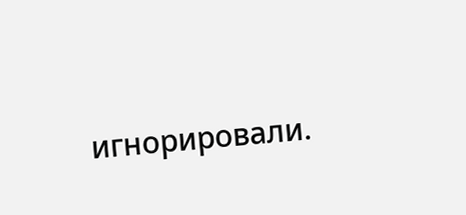игнорировали.